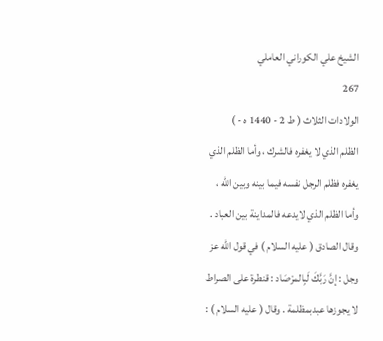الشيخ علي الكوراني العاملي
267
الولادات الثلاث ( ط 2 - 1440 ه - )
الظلم الذي لا يغفره فالشرك ، وأما الظلم الذي يغفره فظلم الرجل نفسه فيما بينه وبين الله ، وأما الظلم الذي لايدعه فالمداينة بين العباد . وقال الصادق ( عليه السلام ) في قول الله عز وجل : إنَّ رَبَّكَ لَبِالمرْصَاد : قنطرة على الصراط لا يجوزها عبدبمظلمة . وقال ( عليه السلام ) :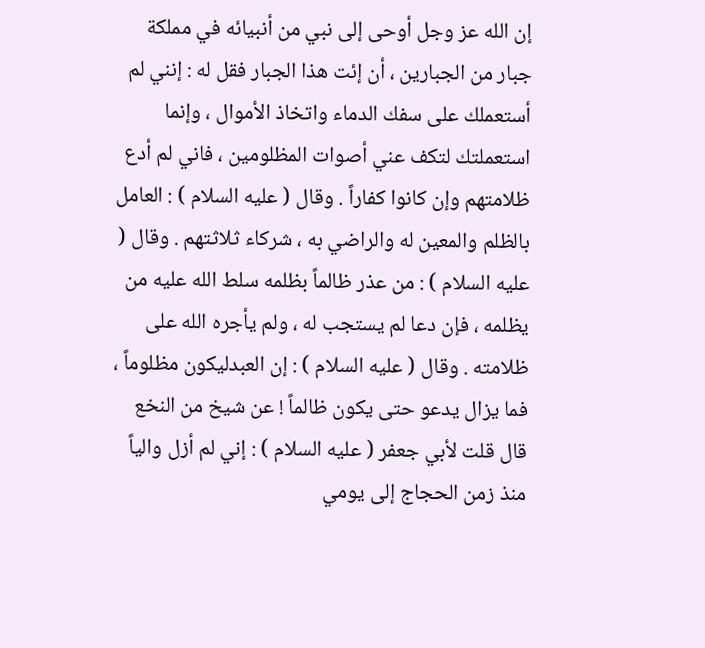إن الله عز وجل أوحى إلى نبي من أنبيائه في مملكة جبار من الجبارين ، أن إئت هذا الجبار فقل له : إنني لم أستعملك على سفك الدماء واتخاذ الأموال ، وإنما استعملتك لتكف عني أصوات المظلومين ، فاني لم أدع ظلامتهم وإن كانوا كفاراً . وقال ( عليه السلام ) : العامل بالظلم والمعين له والراضي به ، شركاء ثلاثتهم . وقال ( عليه السلام ) : من عذر ظالماً بظلمه سلط الله عليه من يظلمه ، فإن دعا لم يستجب له ، ولم يأجره الله على ظلامته . وقال ( عليه السلام ) : إن العبدليكون مظلوماً ، فما يزال يدعو حتى يكون ظالماً ! عن شيخ من النخع قال قلت لأبي جعفر ( عليه السلام ) : إني لم أزل والياً منذ زمن الحجاج إلى يومي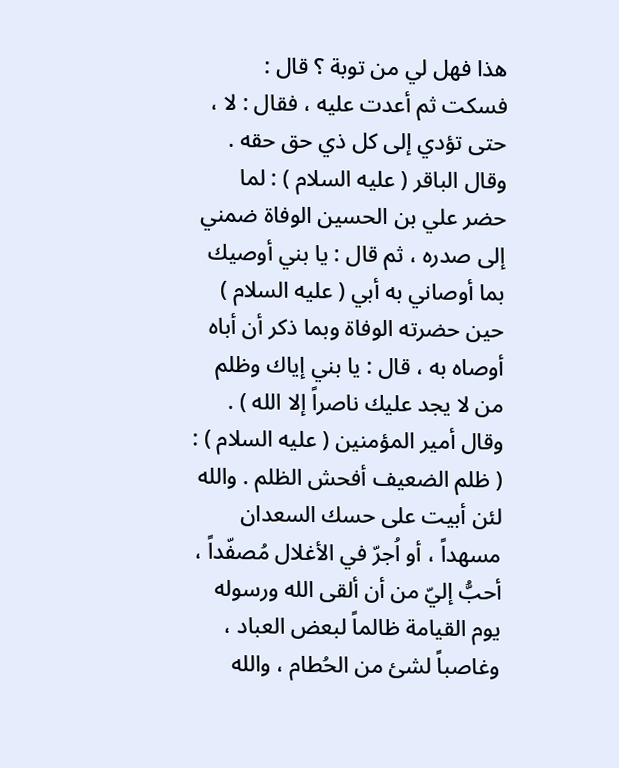هذا فهل لي من توبة ؟ قال : فسكت ثم أعدت عليه ، فقال : لا ، حتى تؤدي إلى كل ذي حق حقه . وقال الباقر ( عليه السلام ) : لما حضر علي بن الحسين الوفاة ضمني إلى صدره ، ثم قال : يا بني أوصيك بما أوصاني به أبي ( عليه السلام ) حين حضرته الوفاة وبما ذكر أن أباه أوصاه به ، قال : يا بني إياك وظلم من لا يجد عليك ناصراً إلا الله ) . وقال أمير المؤمنين ( عليه السلام ) : ( ظلم الضعيف أفحش الظلم . والله لئن أبيت على حسك السعدان مسهداً ، أو اُجرّ في الأغلال مُصفّداً ، أحبُّ إليّ من أن ألقى الله ورسوله يوم القيامة ظالماً لبعض العباد ، وغاصباً لشئ من الحُطام ، والله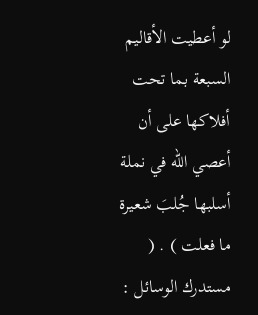لو أعطيت الأقاليم السبعة بما تحت أفلاكها على أن أعصي الله في نملة أسلبها جُلبَ شعيرة ما فعلت ) . ( مستدرك الوسائل :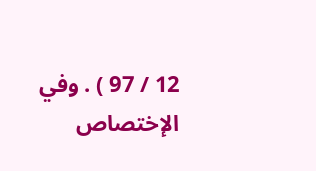12 / 97 ) . وفي الإختصاص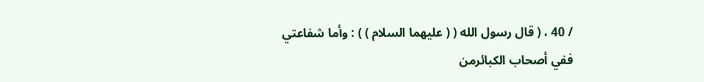/ 40 ، ( قال رسول الله ( ( عليهما السلام ) ) : وأما شفاعتي ففي أصحاب الكبائرمن